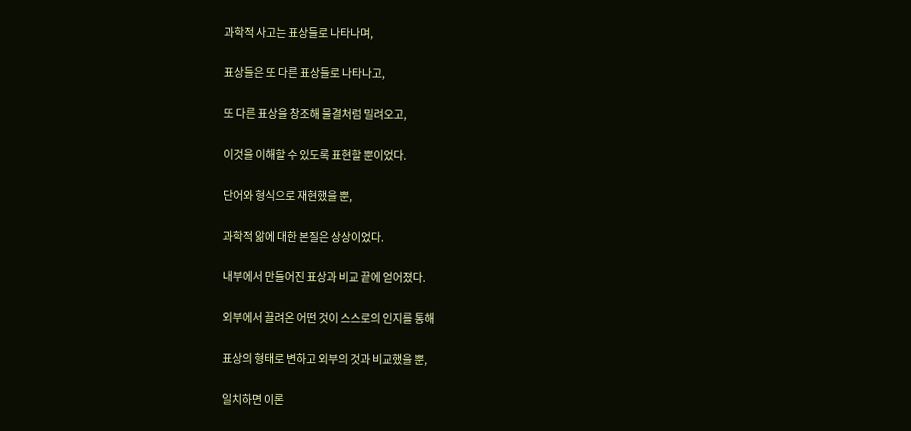과학적 사고는 표상들로 나타나며,

표상들은 또 다른 표상들로 나타나고,

또 다른 표상을 창조해 물결처럼 밀려오고,

이것을 이해할 수 있도록 표현할 뿐이었다.

단어와 형식으로 재현했을 뿐,

과학적 앎에 대한 본질은 상상이었다.

내부에서 만들어진 표상과 비교 끝에 얻어졌다.

외부에서 끌려온 어떤 것이 스스로의 인지를 통해

표상의 형태로 변하고 외부의 것과 비교했을 뿐,

일치하면 이론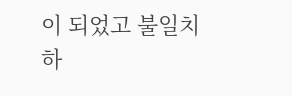이 되었고 불일치하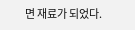면 재료가 되었다.